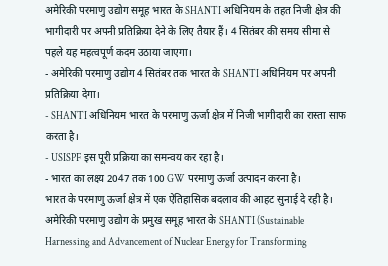अमेरिकी परमाणु उद्योग समूह भारत के SHANTI अधिनियम के तहत निजी क्षेत्र की भागीदारी पर अपनी प्रतिक्रिया देने के लिए तैयार हैं। 4 सितंबर की समय सीमा से पहले यह महत्वपूर्ण कदम उठाया जाएगा।
- अमेरिकी परमाणु उद्योग 4 सितंबर तक भारत के SHANTI अधिनियम पर अपनी प्रतिक्रिया देगा।
- SHANTI अधिनियम भारत के परमाणु ऊर्जा क्षेत्र में निजी भागीदारी का रास्ता साफ करता है।
- USISPF इस पूरी प्रक्रिया का समन्वय कर रहा है।
- भारत का लक्ष्य 2047 तक 100 GW परमाणु ऊर्जा उत्पादन करना है।
भारत के परमाणु ऊर्जा क्षेत्र में एक ऐतिहासिक बदलाव की आहट सुनाई दे रही है। अमेरिकी परमाणु उद्योग के प्रमुख समूह भारत के SHANTI (Sustainable Harnessing and Advancement of Nuclear Energy for Transforming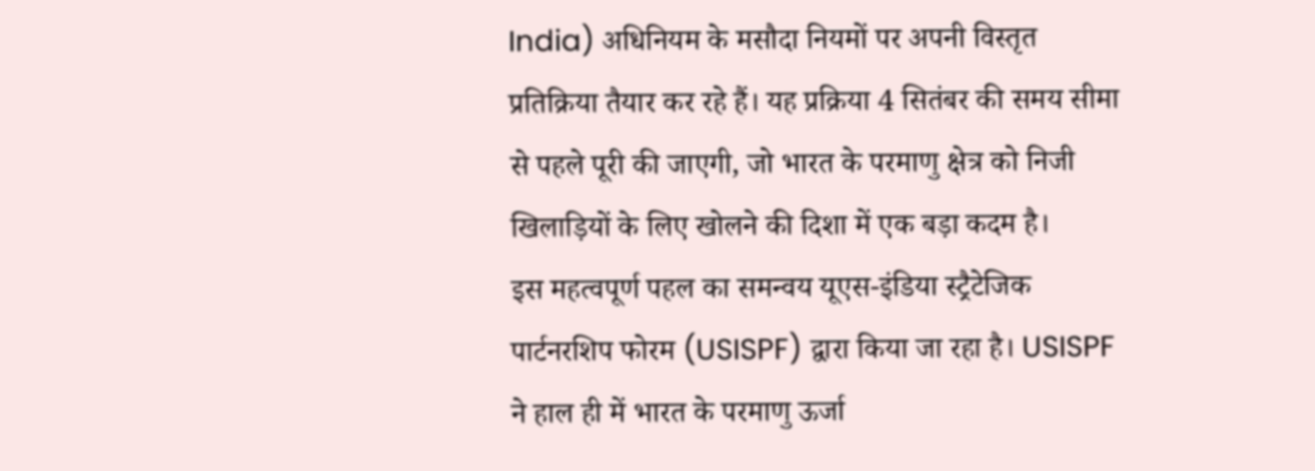India) अधिनियम के मसौदा नियमों पर अपनी विस्तृत प्रतिक्रिया तैयार कर रहे हैं। यह प्रक्रिया 4 सितंबर की समय सीमा से पहले पूरी की जाएगी, जो भारत के परमाणु क्षेत्र को निजी खिलाड़ियों के लिए खोलने की दिशा में एक बड़ा कदम है।
इस महत्वपूर्ण पहल का समन्वय यूएस-इंडिया स्ट्रैटेजिक पार्टनरशिप फोरम (USISPF) द्वारा किया जा रहा है। USISPF ने हाल ही में भारत के परमाणु ऊर्जा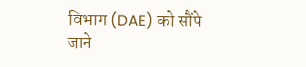विभाग (DAE) को सौंपे जाने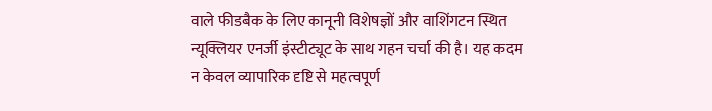वाले फीडबैक के लिए कानूनी विशेषज्ञों और वाशिंगटन स्थित न्यूक्लियर एनर्जी इंस्टीट्यूट के साथ गहन चर्चा की है। यह कदम न केवल व्यापारिक दृष्टि से महत्वपूर्ण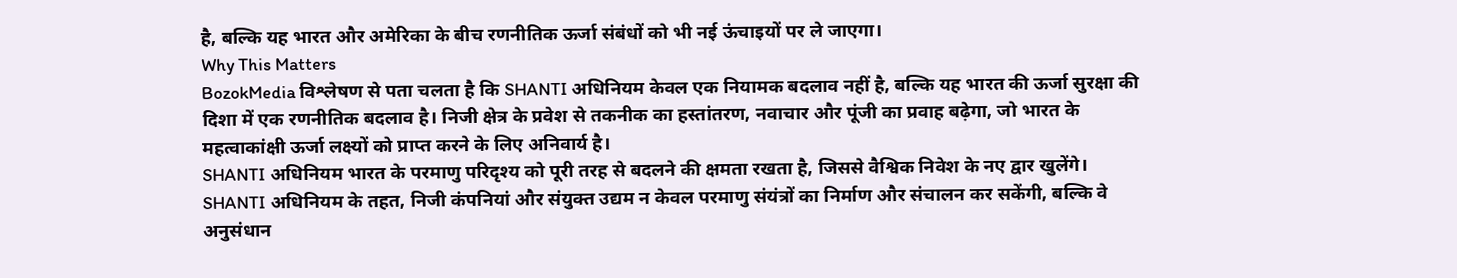है, बल्कि यह भारत और अमेरिका के बीच रणनीतिक ऊर्जा संबंधों को भी नई ऊंचाइयों पर ले जाएगा।
Why This Matters
BozokMedia विश्लेषण से पता चलता है कि SHANTI अधिनियम केवल एक नियामक बदलाव नहीं है, बल्कि यह भारत की ऊर्जा सुरक्षा की दिशा में एक रणनीतिक बदलाव है। निजी क्षेत्र के प्रवेश से तकनीक का हस्तांतरण, नवाचार और पूंजी का प्रवाह बढ़ेगा, जो भारत के महत्वाकांक्षी ऊर्जा लक्ष्यों को प्राप्त करने के लिए अनिवार्य है।
SHANTI अधिनियम भारत के परमाणु परिदृश्य को पूरी तरह से बदलने की क्षमता रखता है, जिससे वैश्विक निवेश के नए द्वार खुलेंगे।
SHANTI अधिनियम के तहत, निजी कंपनियां और संयुक्त उद्यम न केवल परमाणु संयंत्रों का निर्माण और संचालन कर सकेंगी, बल्कि वे अनुसंधान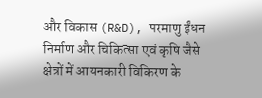और विकास (R&D), परमाणु ईंधन निर्माण और चिकित्सा एवं कृषि जैसे क्षेत्रों में आयनकारी विकिरण के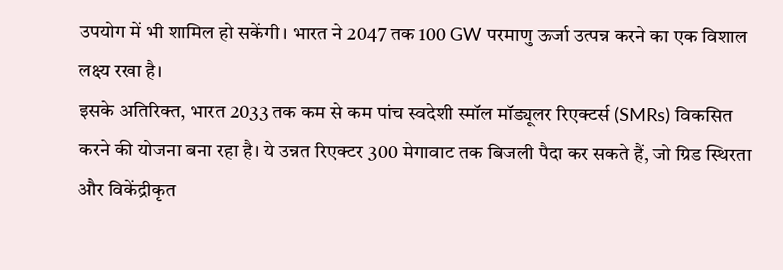उपयोग में भी शामिल हो सकेंगी। भारत ने 2047 तक 100 GW परमाणु ऊर्जा उत्पन्न करने का एक विशाल लक्ष्य रखा है।
इसके अतिरिक्त, भारत 2033 तक कम से कम पांच स्वदेशी स्मॉल मॉड्यूलर रिएक्टर्स (SMRs) विकसित करने की योजना बना रहा है। ये उन्नत रिएक्टर 300 मेगावाट तक बिजली पैदा कर सकते हैं, जो ग्रिड स्थिरता और विकेंद्रीकृत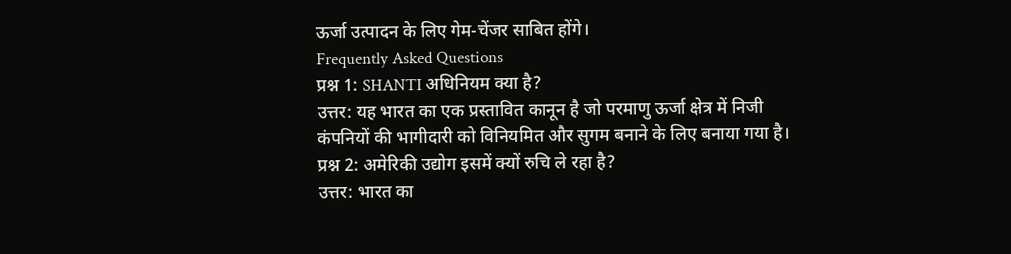ऊर्जा उत्पादन के लिए गेम-चेंजर साबित होंगे।
Frequently Asked Questions
प्रश्न 1: SHANTI अधिनियम क्या है?
उत्तर: यह भारत का एक प्रस्तावित कानून है जो परमाणु ऊर्जा क्षेत्र में निजी कंपनियों की भागीदारी को विनियमित और सुगम बनाने के लिए बनाया गया है।
प्रश्न 2: अमेरिकी उद्योग इसमें क्यों रुचि ले रहा है?
उत्तर: भारत का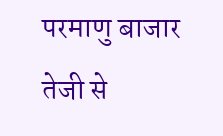परमाणु बाजार तेजी से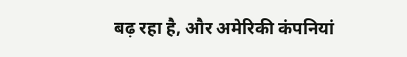बढ़ रहा है, और अमेरिकी कंपनियां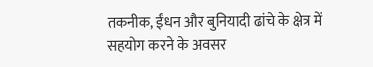तकनीक, ईंधन और बुनियादी ढांचे के क्षेत्र में सहयोग करने के अवसर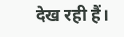देख रही हैं।